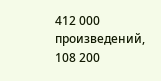412 000 произведений, 108 200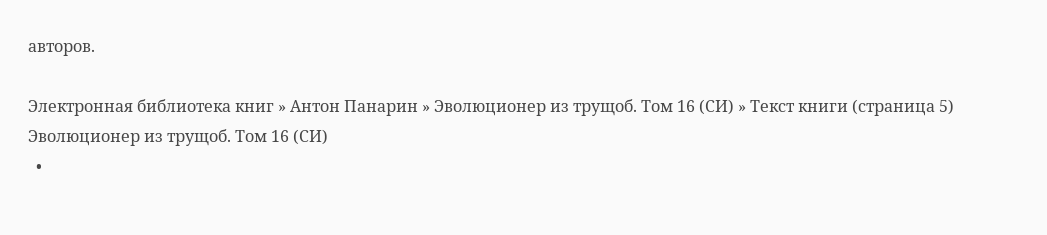авторов.

Электронная библиотека книг » Антон Панарин » Эволюционер из трущоб. Том 16 (СИ) » Текст книги (страница 5)
Эволюционер из трущоб. Том 16 (СИ)
  •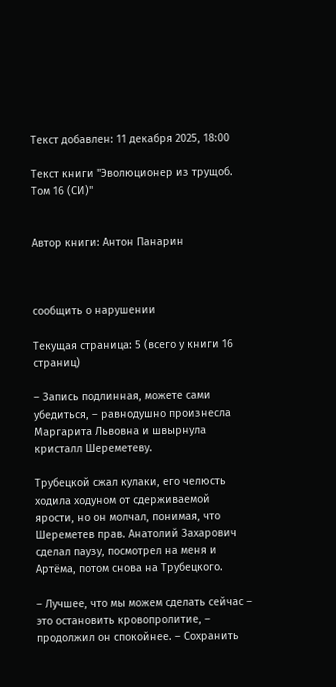Текст добавлен: 11 декабря 2025, 18:00

Текст книги "Эволюционер из трущоб. Том 16 (СИ)"


Автор книги: Антон Панарин



сообщить о нарушении

Текущая страница: 5 (всего у книги 16 страниц)

– Запись подлинная, можете сами убедиться, – равнодушно произнесла Маргарита Львовна и швырнула кристалл Шереметеву.

Трубецкой сжал кулаки, его челюсть ходила ходуном от сдерживаемой ярости, но он молчал, понимая, что Шереметев прав. Анатолий Захарович сделал паузу, посмотрел на меня и Артёма, потом снова на Трубецкого.

– Лучшее, что мы можем сделать сейчас – это остановить кровопролитие, – продолжил он спокойнее. – Сохранить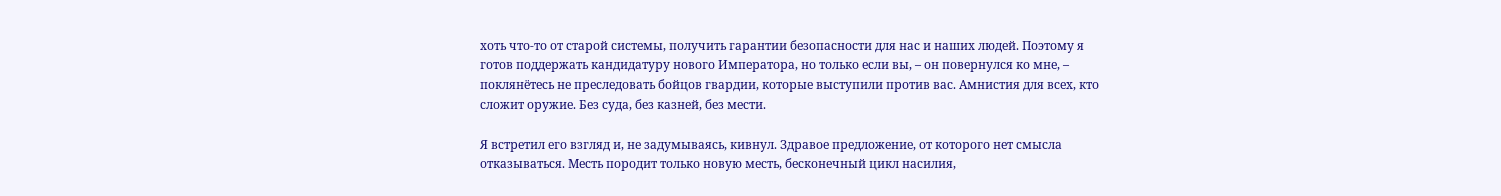хоть что-то от старой системы, получить гарантии безопасности для нас и наших людей. Поэтому я готов поддержать кандидатуру нового Императора, но только если вы, – он повернулся ко мне, – поклянётесь не преследовать бойцов гвардии, которые выступили против вас. Амнистия для всех, кто сложит оружие. Без суда, без казней, без мести.

Я встретил его взгляд и, не задумываясь, кивнул. Здравое предложение, от которого нет смысла отказываться. Месть породит только новую месть, бесконечный цикл насилия,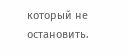который не остановить.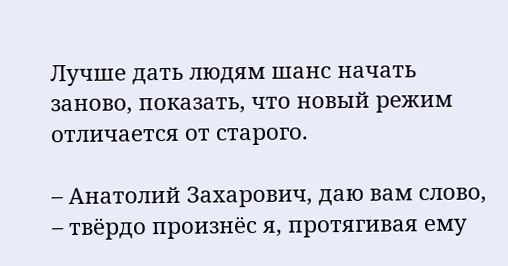Лучше дать людям шанс начать заново, показать, что новый режим отличается от старого.

– Анатолий Захарович, даю вам слово, – твёрдо произнёс я, протягивая ему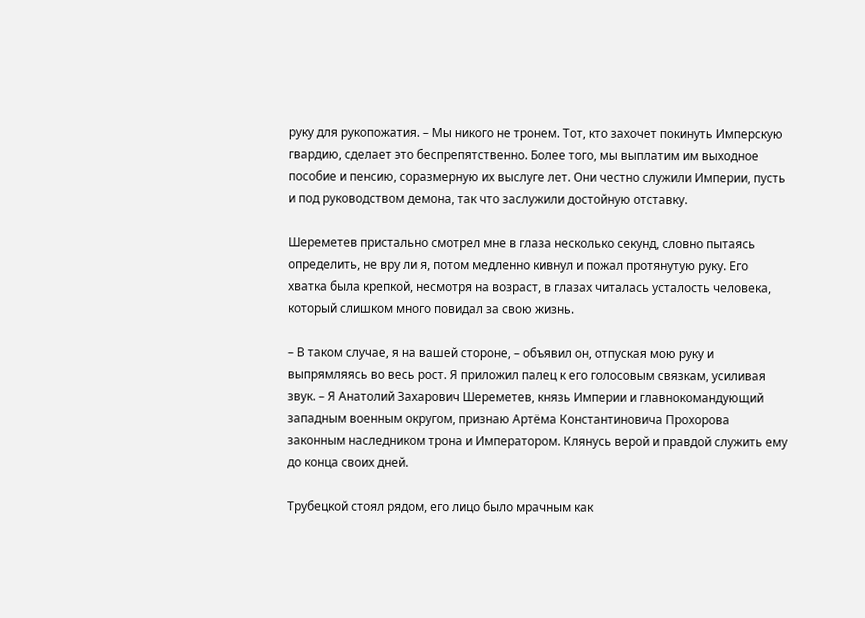руку для рукопожатия. – Мы никого не тронем. Тот, кто захочет покинуть Имперскую гвардию, сделает это беспрепятственно. Более того, мы выплатим им выходное пособие и пенсию, соразмерную их выслуге лет. Они честно служили Империи, пусть и под руководством демона, так что заслужили достойную отставку.

Шереметев пристально смотрел мне в глаза несколько секунд, словно пытаясь определить, не вру ли я, потом медленно кивнул и пожал протянутую руку. Его хватка была крепкой, несмотря на возраст, в глазах читалась усталость человека, который слишком много повидал за свою жизнь.

– В таком случае, я на вашей стороне, – объявил он, отпуская мою руку и выпрямляясь во весь рост. Я приложил палец к его голосовым связкам, усиливая звук. – Я Анатолий Захарович Шереметев, князь Империи и главнокомандующий западным военным округом, признаю Артёма Константиновича Прохорова законным наследником трона и Императором. Клянусь верой и правдой служить ему до конца своих дней.

Трубецкой стоял рядом, его лицо было мрачным как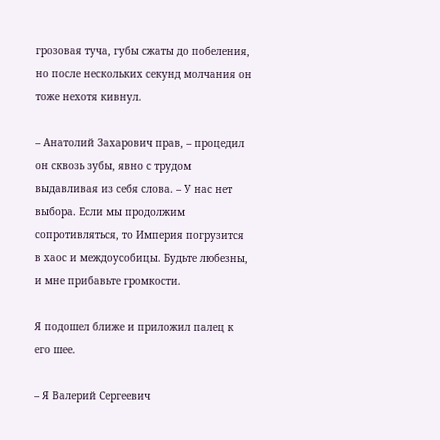грозовая туча, губы сжаты до побеления, но после нескольких секунд молчания он тоже нехотя кивнул.

– Анатолий Захарович прав, – процедил он сквозь зубы, явно с трудом выдавливая из себя слова. – У нас нет выбора. Если мы продолжим сопротивляться, то Империя погрузится в хаос и междоусобицы. Будьте любезны, и мне прибавьте громкости.

Я подошел ближе и приложил палец к его шее.

– Я Валерий Сергеевич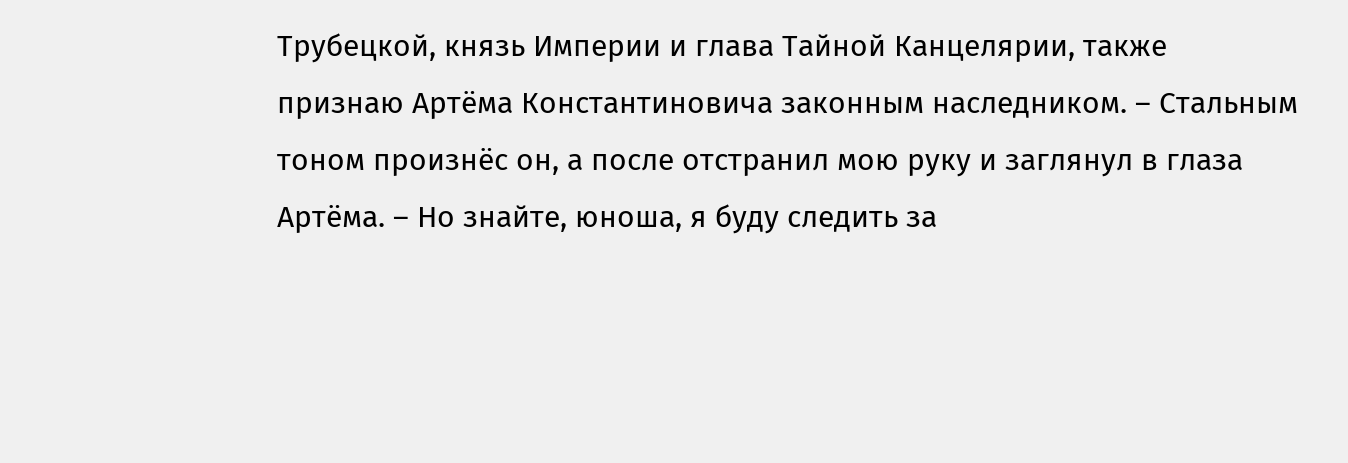Трубецкой, князь Империи и глава Тайной Канцелярии, также признаю Артёма Константиновича законным наследником. – Стальным тоном произнёс он, а после отстранил мою руку и заглянул в глаза Артёма. – Но знайте, юноша, я буду следить за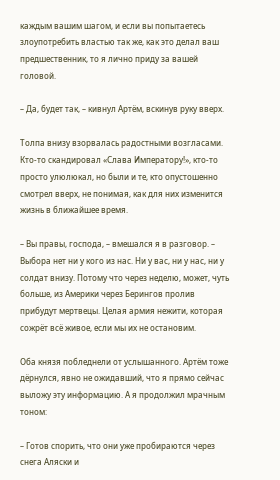каждым вашим шагом, и если вы попытаетесь злоупотребить властью так же, как это делал ваш предшественник, то я лично приду за вашей головой.

– Да, будет так, – кивнул Артём, вскинув руку вверх.

Толпа внизу взорвалась радостными возгласами. Кто-то скандировал «Слава Императору!», кто-то просто улюлюкал, но были и те, кто опустошенно смотрел вверх, не понимая, как для них изменится жизнь в ближайшее время.

– Вы правы, господа, – вмешался я в разговор. – Выбора нет ни у кого из нас. Ни у вас, ни у нас, ни у солдат внизу. Потому что через неделю, может, чуть больше, из Америки через Берингов пролив прибудут мертвецы. Целая армия нежити, которая сожрёт всё живое, если мы их не остановим.

Оба князя побледнели от услышанного. Артём тоже дёрнулся, явно не ожидавший, что я прямо сейчас выложу эту информацию. А я продолжил мрачным тоном:

– Готов спорить, что они уже пробираются через снега Аляски и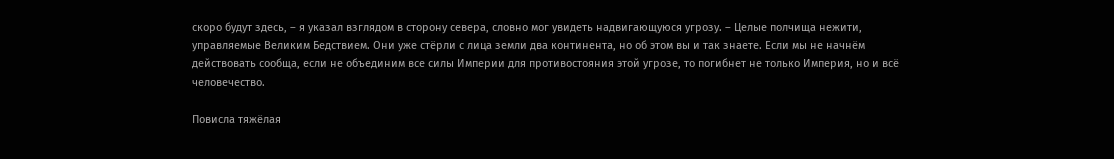скоро будут здесь, – я указал взглядом в сторону севера, словно мог увидеть надвигающуюся угрозу. – Целые полчища нежити, управляемые Великим Бедствием. Они уже стёрли с лица земли два континента, но об этом вы и так знаете. Если мы не начнём действовать сообща, если не объединим все силы Империи для противостояния этой угрозе, то погибнет не только Империя, но и всё человечество.

Повисла тяжёлая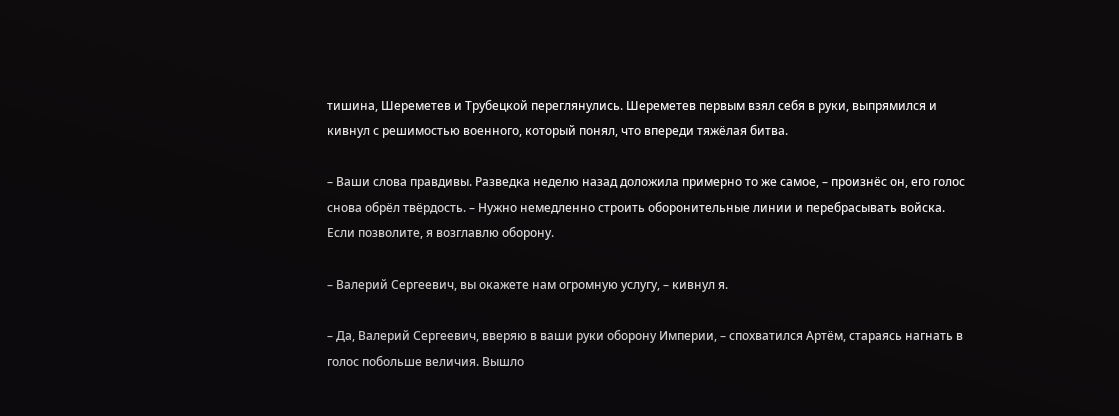тишина, Шереметев и Трубецкой переглянулись. Шереметев первым взял себя в руки, выпрямился и кивнул с решимостью военного, который понял, что впереди тяжёлая битва.

– Ваши слова правдивы. Разведка неделю назад доложила примерно то же самое, – произнёс он, его голос снова обрёл твёрдость. – Нужно немедленно строить оборонительные линии и перебрасывать войска. Если позволите, я возглавлю оборону.

– Валерий Сергеевич, вы окажете нам огромную услугу, – кивнул я.

– Да, Валерий Сергеевич, вверяю в ваши руки оборону Империи, – спохватился Артём, стараясь нагнать в голос побольше величия. Вышло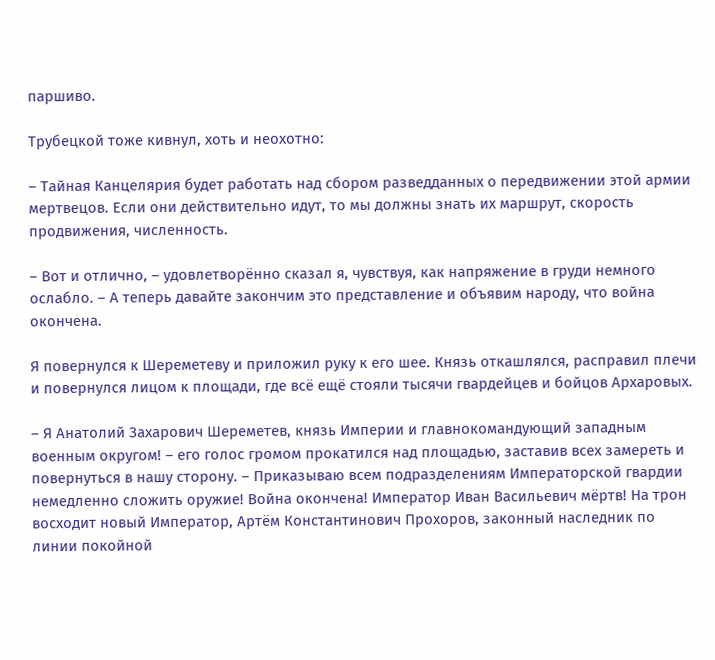паршиво.

Трубецкой тоже кивнул, хоть и неохотно:

– Тайная Канцелярия будет работать над сбором разведданных о передвижении этой армии мертвецов. Если они действительно идут, то мы должны знать их маршрут, скорость продвижения, численность.

– Вот и отлично, – удовлетворённо сказал я, чувствуя, как напряжение в груди немного ослабло. – А теперь давайте закончим это представление и объявим народу, что война окончена.

Я повернулся к Шереметеву и приложил руку к его шее. Князь откашлялся, расправил плечи и повернулся лицом к площади, где всё ещё стояли тысячи гвардейцев и бойцов Архаровых.

– Я Анатолий Захарович Шереметев, князь Империи и главнокомандующий западным военным округом! – его голос громом прокатился над площадью, заставив всех замереть и повернуться в нашу сторону. – Приказываю всем подразделениям Императорской гвардии немедленно сложить оружие! Война окончена! Император Иван Васильевич мёртв! На трон восходит новый Император, Артём Константинович Прохоров, законный наследник по линии покойной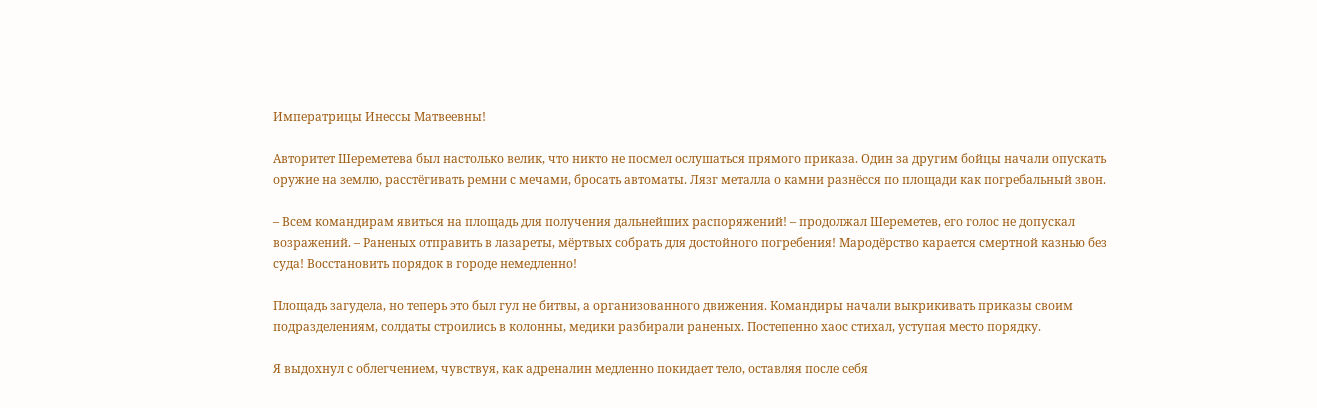Императрицы Инессы Матвеевны!

Авторитет Шереметева был настолько велик, что никто не посмел ослушаться прямого приказа. Один за другим бойцы начали опускать оружие на землю, расстёгивать ремни с мечами, бросать автоматы. Лязг металла о камни разнёсся по площади как погребальный звон.

– Всем командирам явиться на площадь для получения дальнейших распоряжений! – продолжал Шереметев, его голос не допускал возражений. – Раненых отправить в лазареты, мёртвых собрать для достойного погребения! Мародёрство карается смертной казнью без суда! Восстановить порядок в городе немедленно!

Площадь загудела, но теперь это был гул не битвы, а организованного движения. Командиры начали выкрикивать приказы своим подразделениям, солдаты строились в колонны, медики разбирали раненых. Постепенно хаос стихал, уступая место порядку.

Я выдохнул с облегчением, чувствуя, как адреналин медленно покидает тело, оставляя после себя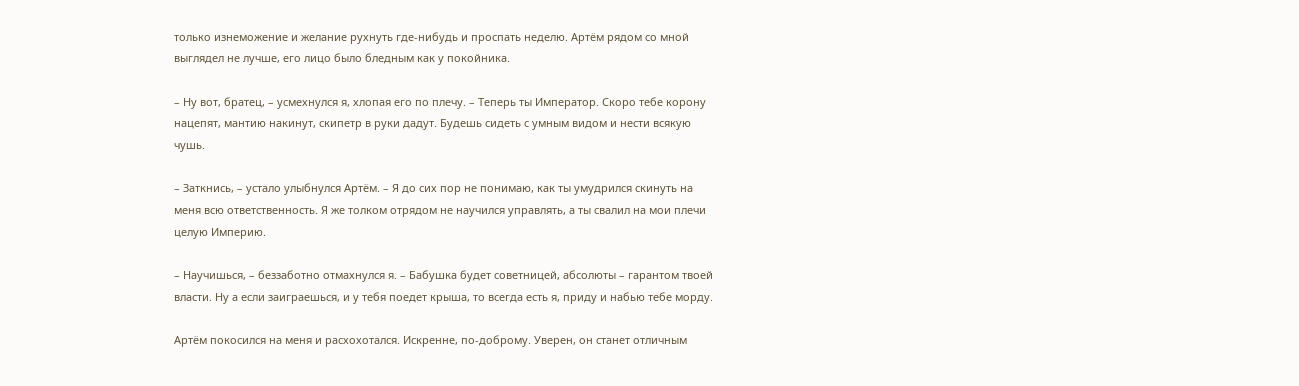только изнеможение и желание рухнуть где-нибудь и проспать неделю. Артём рядом со мной выглядел не лучше, его лицо было бледным как у покойника.

– Ну вот, братец, – усмехнулся я, хлопая его по плечу. – Теперь ты Император. Скоро тебе корону нацепят, мантию накинут, скипетр в руки дадут. Будешь сидеть с умным видом и нести всякую чушь.

– Заткнись, – устало улыбнулся Артём. – Я до сих пор не понимаю, как ты умудрился скинуть на меня всю ответственность. Я же толком отрядом не научился управлять, а ты свалил на мои плечи целую Империю.

– Научишься, – беззаботно отмахнулся я. – Бабушка будет советницей, абсолюты – гарантом твоей власти. Ну а если заиграешься, и у тебя поедет крыша, то всегда есть я, приду и набью тебе морду.

Артём покосился на меня и расхохотался. Искренне, по-доброму. Уверен, он станет отличным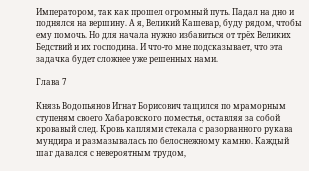Императором, так как прошел огромный путь. Падал на дно и поднялся на вершину. А я, Великий Кашевар, буду рядом, чтобы ему помочь. Но для начала нужно избавиться от трёх Великих Бедствий и их господина. И что-то мне подсказывает, что эта задачка будет сложнее уже решенных нами.

Глава 7

Князь Водопьянов Игнат Борисович тащился по мраморным ступеням своего Хабаровского поместья, оставляя за собой кровавый след. Кровь каплями стекала с разорванного рукава мундира и размазывалась по белоснежному камню. Каждый шаг давался с невероятным трудом,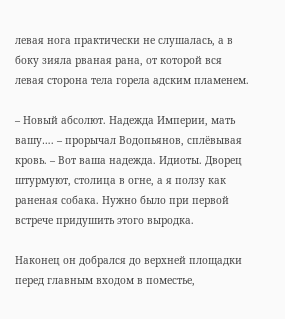левая нога практически не слушалась, а в боку зияла рваная рана, от которой вся левая сторона тела горела адским пламенем.

– Новый абсолют. Надежда Империи, мать вашу…. – прорычал Водопьянов, сплёвывая кровь. – Вот ваша надежда. Идиоты. Дворец штурмуют, столица в огне, а я ползу как раненая собака. Нужно было при первой встрече придушить этого выродка.

Наконец он добрался до верхней площадки перед главным входом в поместье,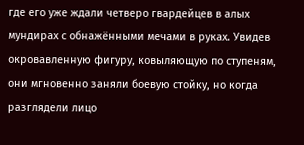где его уже ждали четверо гвардейцев в алых мундирах с обнажёнными мечами в руках. Увидев окровавленную фигуру, ковыляющую по ступеням, они мгновенно заняли боевую стойку, но когда разглядели лицо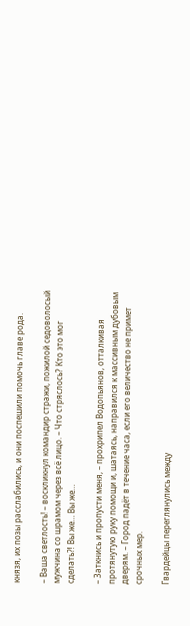князя, их позы расслабились, и они поспешили помочь главе рода.

– Ваша светлость! – воскликнул командир стражи, пожилой седоволосый мужчина со шрамом через всё лицо. – Что стряслось? Кто это мог сделать⁈ Вы же… Вы же…

– Заткнись и пропусти меня, – прохрипел Водопьянов, отталкивая протянутую руку помощи и, шатаясь, направился к массивным дубовым дверям. – Город падёт в течение часа, если его величество не примет срочных мер.

Гвардейцы переглянулись между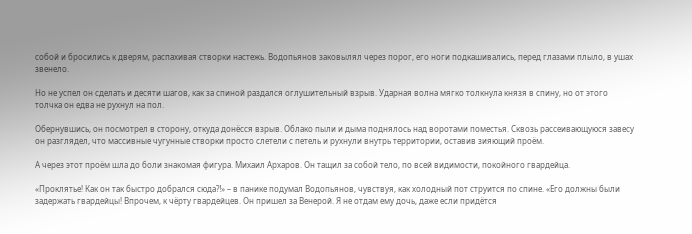собой и бросились к дверям, распахивая створки настежь. Водопьянов заковылял через порог, его ноги подкашивались, перед глазами плыло, в ушах звенело.

Но не успел он сделать и десяти шагов, как за спиной раздался оглушительный взрыв. Ударная волна мягко толкнула князя в спину, но от этого толчка он едва не рухнул на пол.

Обернувшись, он посмотрел в сторону, откуда донёсся взрыв. Облако пыли и дыма поднялось над воротами поместья. Сквозь рассеивающуюся завесу он разглядел, что массивные чугунные створки просто слетели с петель и рухнули внутрь территории, оставив зияющий проём.

А через этот проём шла до боли знакомая фигура. Михаил Архаров. Он тащил за собой тело, по всей видимости, покойного гвардейца.

«Проклятье! Как он так быстро добрался сюда⁈» – в панике подумал Водопьянов, чувствуя, как холодный пот струится по спине. «Его должны были задержать гвардейцы! Впрочем, к чёрту гвардейцев. Он пришел за Венерой. Я не отдам ему дочь, даже если придётся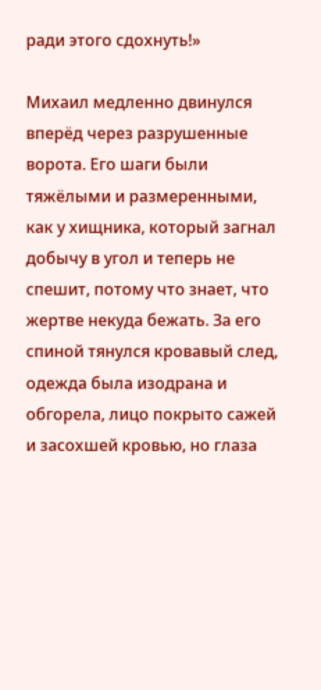ради этого сдохнуть!»

Михаил медленно двинулся вперёд через разрушенные ворота. Его шаги были тяжёлыми и размеренными, как у хищника, который загнал добычу в угол и теперь не спешит, потому что знает, что жертве некуда бежать. За его спиной тянулся кровавый след, одежда была изодрана и обгорела, лицо покрыто сажей и засохшей кровью, но глаза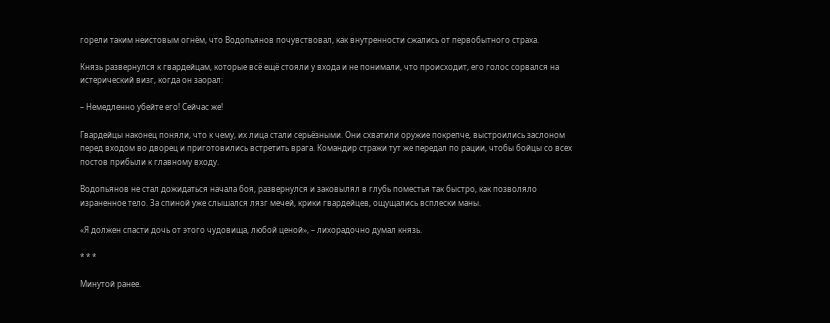горели таким неистовым огнём, что Водопьянов почувствовал, как внутренности сжались от первобытного страха.

Князь развернулся к гвардейцам, которые всё ещё стояли у входа и не понимали, что происходит, его голос сорвался на истерический визг, когда он заорал:

– Немедленно убейте его! Сейчас же!

Гвардейцы наконец поняли, что к чему, их лица стали серьёзными. Они схватили оружие покрепче, выстроились заслоном перед входом во дворец и приготовились встретить врага. Командир стражи тут же передал по рации, чтобы бойцы со всех постов прибыли к главному входу.

Водопьянов не стал дожидаться начала боя, развернулся и заковылял в глубь поместья так быстро, как позволяло израненное тело. За спиной уже слышался лязг мечей, крики гвардейцев, ощущались всплески маны.

«Я должен спасти дочь от этого чудовища, любой ценой», – лихорадочно думал князь.

* * *

Минутой ранее.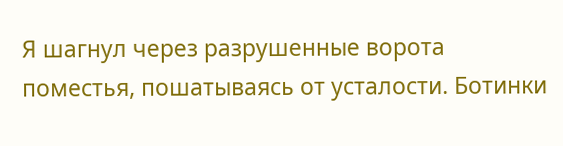Я шагнул через разрушенные ворота поместья, пошатываясь от усталости. Ботинки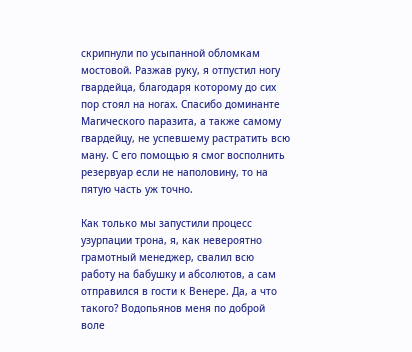скрипнули по усыпанной обломкам мостовой. Разжав руку, я отпустил ногу гвардейца, благодаря которому до сих пор стоял на ногах. Спасибо доминанте Магического паразита, а также самому гвардейцу, не успевшему растратить всю ману. С его помощью я смог восполнить резервуар если не наполовину, то на пятую часть уж точно.

Как только мы запустили процесс узурпации трона, я, как невероятно грамотный менеджер, свалил всю работу на бабушку и абсолютов, а сам отправился в гости к Венере. Да, а что такого? Водопьянов меня по доброй воле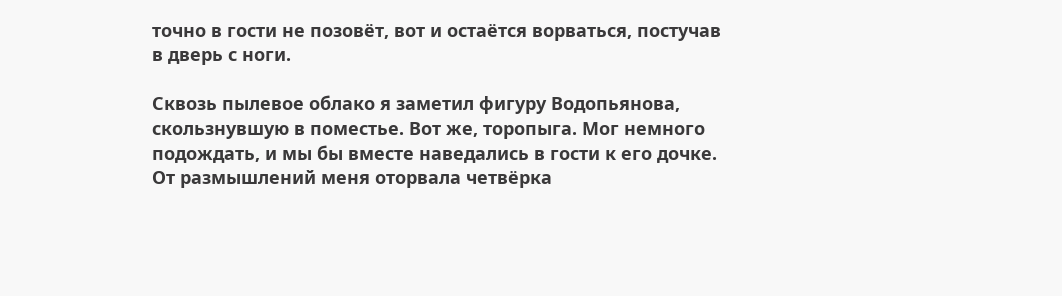точно в гости не позовёт, вот и остаётся ворваться, постучав в дверь с ноги.

Сквозь пылевое облако я заметил фигуру Водопьянова, скользнувшую в поместье. Вот же, торопыга. Мог немного подождать, и мы бы вместе наведались в гости к его дочке. От размышлений меня оторвала четвёрка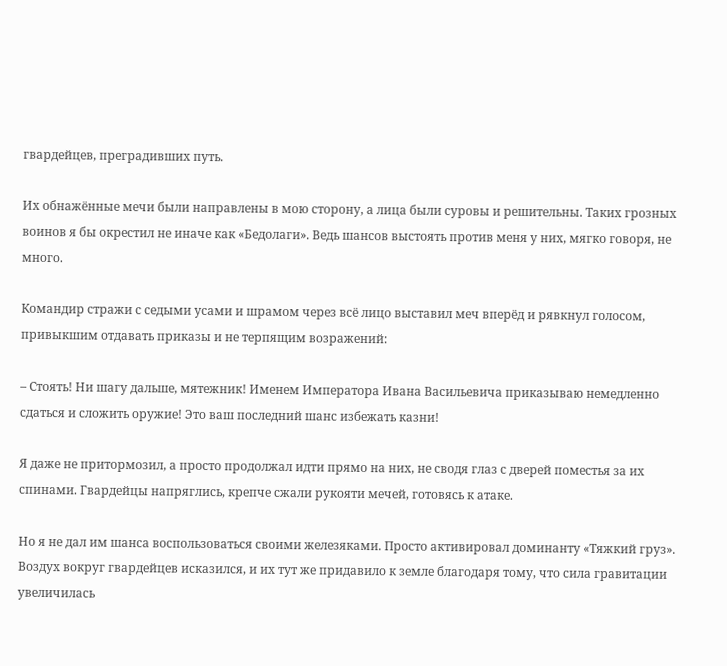гвардейцев, преградивших путь.

Их обнажённые мечи были направлены в мою сторону, а лица были суровы и решительны. Таких грозных воинов я бы окрестил не иначе как «Бедолаги». Ведь шансов выстоять против меня у них, мягко говоря, не много.

Командир стражи с седыми усами и шрамом через всё лицо выставил меч вперёд и рявкнул голосом, привыкшим отдавать приказы и не терпящим возражений:

– Стоять! Ни шагу дальше, мятежник! Именем Императора Ивана Васильевича приказываю немедленно сдаться и сложить оружие! Это ваш последний шанс избежать казни!

Я даже не притормозил, а просто продолжал идти прямо на них, не сводя глаз с дверей поместья за их спинами. Гвардейцы напряглись, крепче сжали рукояти мечей, готовясь к атаке.

Но я не дал им шанса воспользоваться своими железяками. Просто активировал доминанту «Тяжкий груз». Воздух вокруг гвардейцев исказился, и их тут же придавило к земле благодаря тому, что сила гравитации увеличилась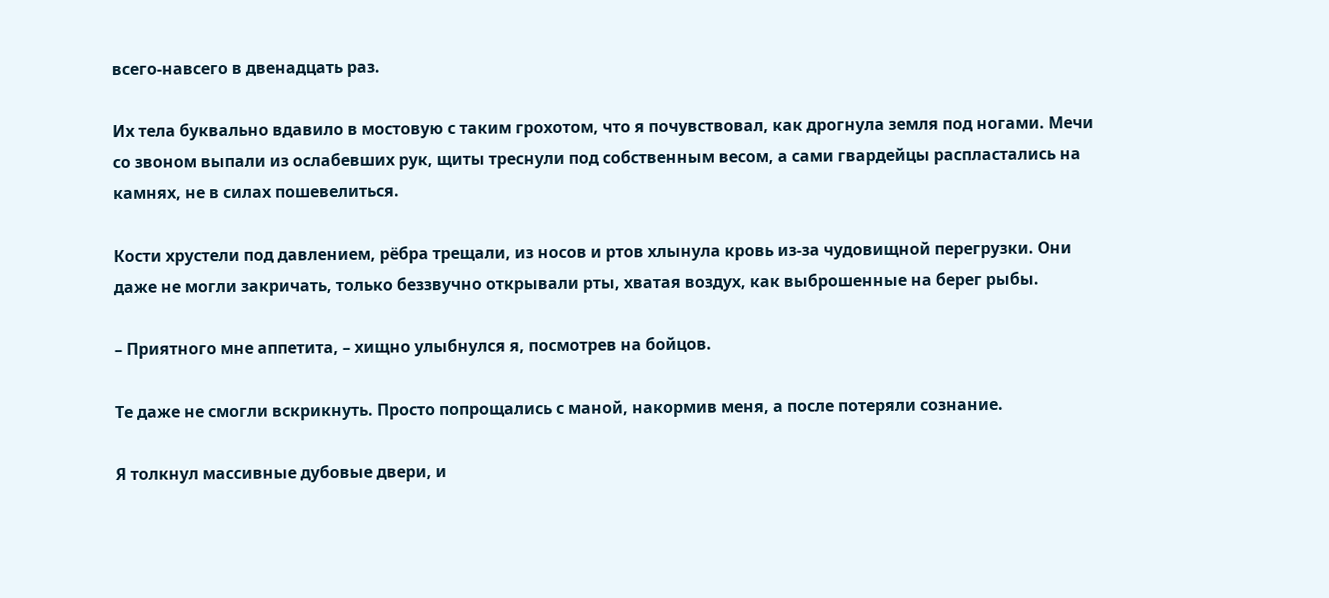всего-навсего в двенадцать раз.

Их тела буквально вдавило в мостовую с таким грохотом, что я почувствовал, как дрогнула земля под ногами. Мечи со звоном выпали из ослабевших рук, щиты треснули под собственным весом, а сами гвардейцы распластались на камнях, не в силах пошевелиться.

Кости хрустели под давлением, рёбра трещали, из носов и ртов хлынула кровь из-за чудовищной перегрузки. Они даже не могли закричать, только беззвучно открывали рты, хватая воздух, как выброшенные на берег рыбы.

– Приятного мне аппетита, – хищно улыбнулся я, посмотрев на бойцов.

Те даже не смогли вскрикнуть. Просто попрощались с маной, накормив меня, а после потеряли сознание.

Я толкнул массивные дубовые двери, и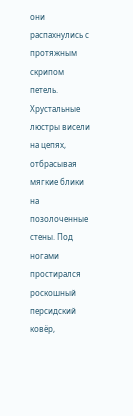они распахнулись с протяжным скрипом петель. Хрустальные люстры висели на цепях, отбрасывая мягкие блики на позолоченные стены. Под ногами простирался роскошный персидский ковёр,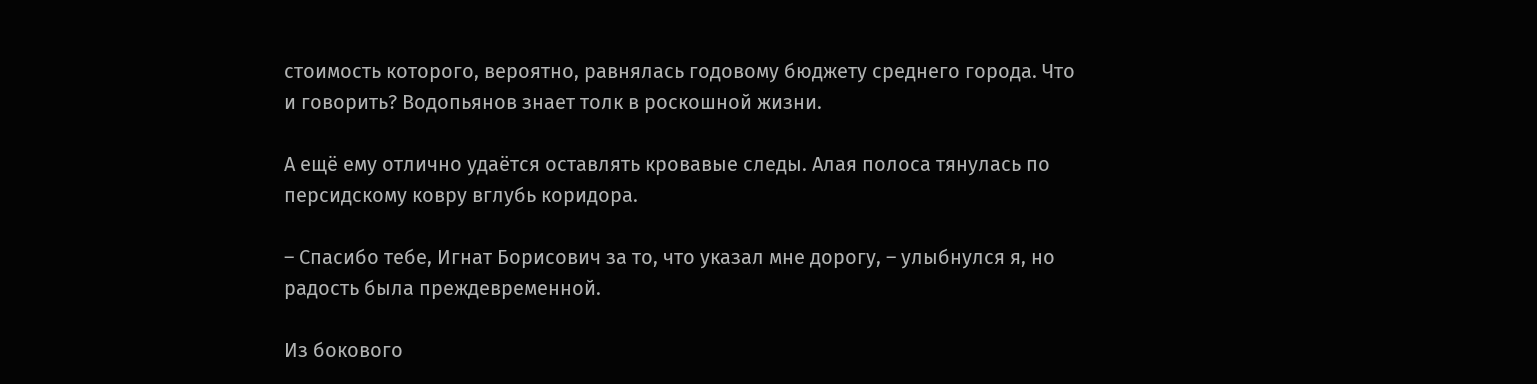стоимость которого, вероятно, равнялась годовому бюджету среднего города. Что и говорить? Водопьянов знает толк в роскошной жизни.

А ещё ему отлично удаётся оставлять кровавые следы. Алая полоса тянулась по персидскому ковру вглубь коридора.

– Спасибо тебе, Игнат Борисович за то, что указал мне дорогу, – улыбнулся я, но радость была преждевременной.

Из бокового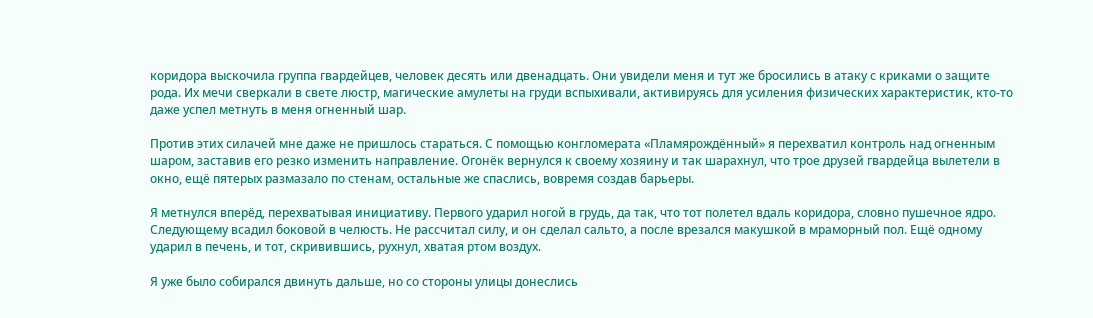коридора выскочила группа гвардейцев, человек десять или двенадцать. Они увидели меня и тут же бросились в атаку с криками о защите рода. Их мечи сверкали в свете люстр, магические амулеты на груди вспыхивали, активируясь для усиления физических характеристик, кто-то даже успел метнуть в меня огненный шар.

Против этих силачей мне даже не пришлось стараться. С помощью конгломерата «Пламярождённый» я перехватил контроль над огненным шаром, заставив его резко изменить направление. Огонёк вернулся к своему хозяину и так шарахнул, что трое друзей гвардейца вылетели в окно, ещё пятерых размазало по стенам, остальные же спаслись, вовремя создав барьеры.

Я метнулся вперёд, перехватывая инициативу. Первого ударил ногой в грудь, да так, что тот полетел вдаль коридора, словно пушечное ядро. Следующему всадил боковой в челюсть. Не рассчитал силу, и он сделал сальто, а после врезался макушкой в мраморный пол. Ещё одному ударил в печень, и тот, скривившись, рухнул, хватая ртом воздух.

Я уже было собирался двинуть дальше, но со стороны улицы донеслись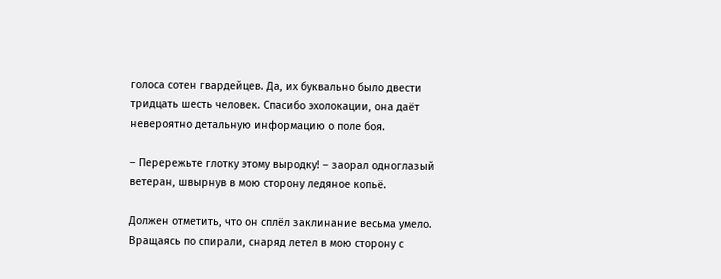голоса сотен гвардейцев. Да, их буквально было двести тридцать шесть человек. Спасибо эхолокации, она даёт невероятно детальную информацию о поле боя.

– Перережьте глотку этому выродку! – заорал одноглазый ветеран, швырнув в мою сторону ледяное копьё.

Должен отметить, что он сплёл заклинание весьма умело. Вращаясь по спирали, снаряд летел в мою сторону с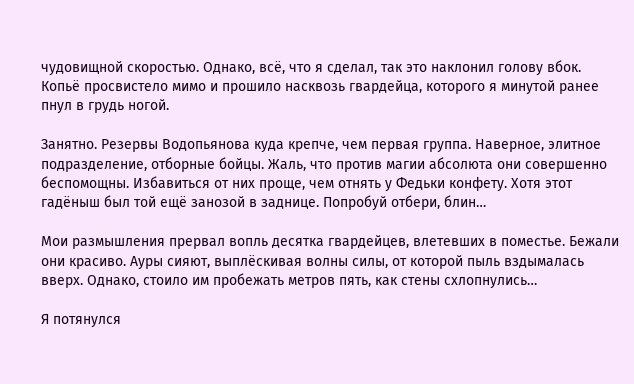чудовищной скоростью. Однако, всё, что я сделал, так это наклонил голову вбок. Копьё просвистело мимо и прошило насквозь гвардейца, которого я минутой ранее пнул в грудь ногой.

Занятно. Резервы Водопьянова куда крепче, чем первая группа. Наверное, элитное подразделение, отборные бойцы. Жаль, что против магии абсолюта они совершенно беспомощны. Избавиться от них проще, чем отнять у Федьки конфету. Хотя этот гадёныш был той ещё занозой в заднице. Попробуй отбери, блин…

Мои размышления прервал вопль десятка гвардейцев, влетевших в поместье. Бежали они красиво. Ауры сияют, выплёскивая волны силы, от которой пыль вздымалась вверх. Однако, стоило им пробежать метров пять, как стены схлопнулись…

Я потянулся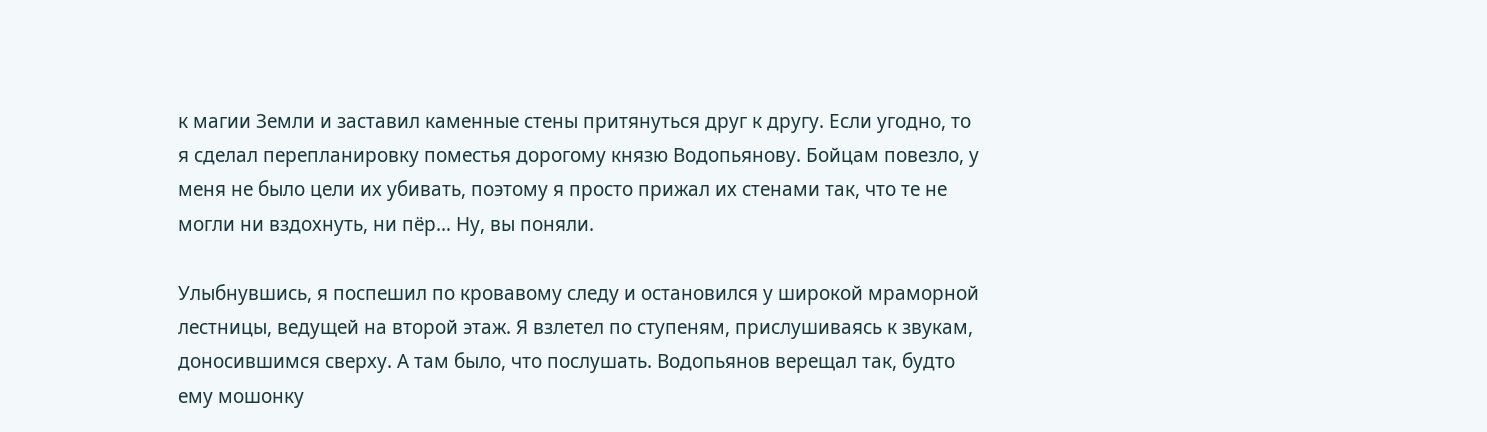к магии Земли и заставил каменные стены притянуться друг к другу. Если угодно, то я сделал перепланировку поместья дорогому князю Водопьянову. Бойцам повезло, у меня не было цели их убивать, поэтому я просто прижал их стенами так, что те не могли ни вздохнуть, ни пёр… Ну, вы поняли.

Улыбнувшись, я поспешил по кровавому следу и остановился у широкой мраморной лестницы, ведущей на второй этаж. Я взлетел по ступеням, прислушиваясь к звукам, доносившимся сверху. А там было, что послушать. Водопьянов верещал так, будто ему мошонку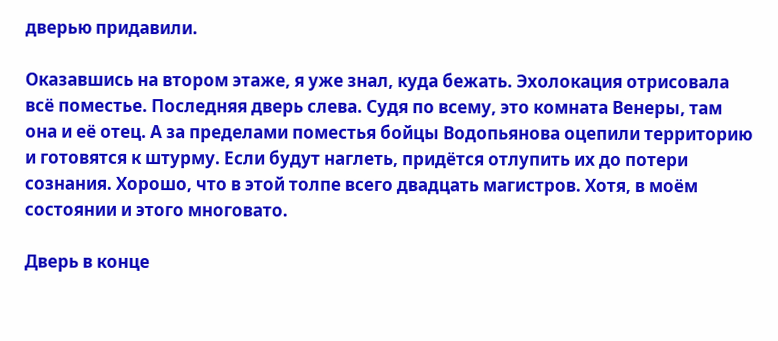дверью придавили.

Оказавшись на втором этаже, я уже знал, куда бежать. Эхолокация отрисовала всё поместье. Последняя дверь слева. Судя по всему, это комната Венеры, там она и её отец. А за пределами поместья бойцы Водопьянова оцепили территорию и готовятся к штурму. Если будут наглеть, придётся отлупить их до потери сознания. Хорошо, что в этой толпе всего двадцать магистров. Хотя, в моём состоянии и этого многовато.

Дверь в конце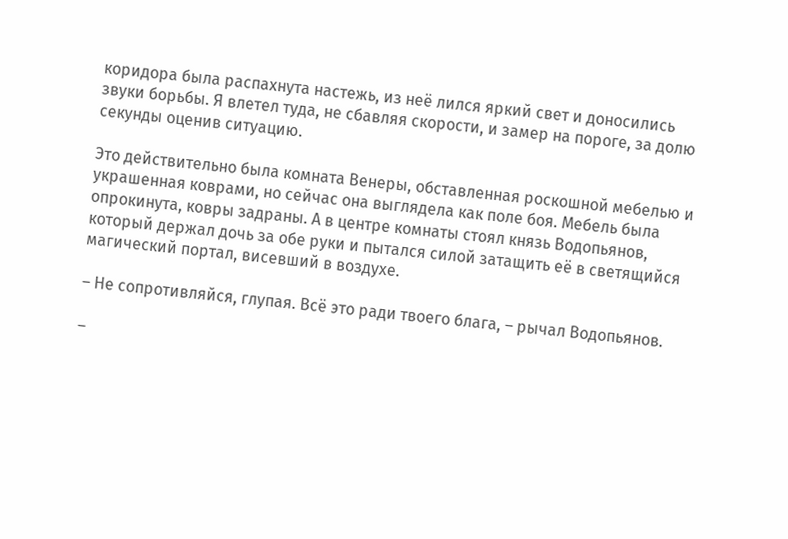коридора была распахнута настежь, из неё лился яркий свет и доносились звуки борьбы. Я влетел туда, не сбавляя скорости, и замер на пороге, за долю секунды оценив ситуацию.

Это действительно была комната Венеры, обставленная роскошной мебелью и украшенная коврами, но сейчас она выглядела как поле боя. Мебель была опрокинута, ковры задраны. А в центре комнаты стоял князь Водопьянов, который держал дочь за обе руки и пытался силой затащить её в светящийся магический портал, висевший в воздухе.

– Не сопротивляйся, глупая. Всё это ради твоего блага, – рычал Водопьянов.

–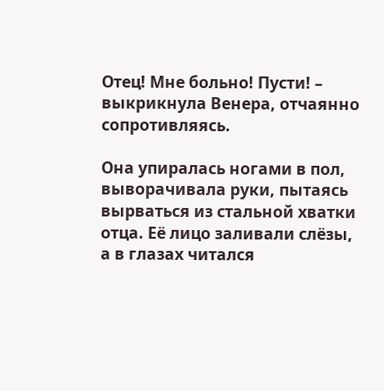Отец! Мне больно! Пусти! – выкрикнула Венера, отчаянно сопротивляясь.

Она упиралась ногами в пол, выворачивала руки, пытаясь вырваться из стальной хватки отца. Её лицо заливали слёзы, а в глазах читался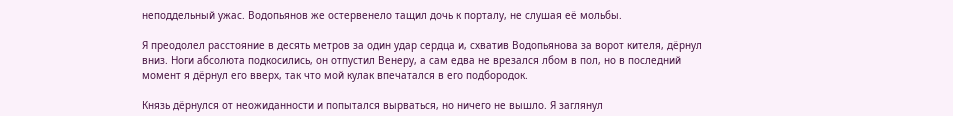неподдельный ужас. Водопьянов же остервенело тащил дочь к порталу, не слушая её мольбы.

Я преодолел расстояние в десять метров за один удар сердца и, схватив Водопьянова за ворот кителя, дёрнул вниз. Ноги абсолюта подкосились, он отпустил Венеру, а сам едва не врезался лбом в пол, но в последний момент я дёрнул его вверх, так что мой кулак впечатался в его подбородок.

Князь дёрнулся от неожиданности и попытался вырваться, но ничего не вышло. Я заглянул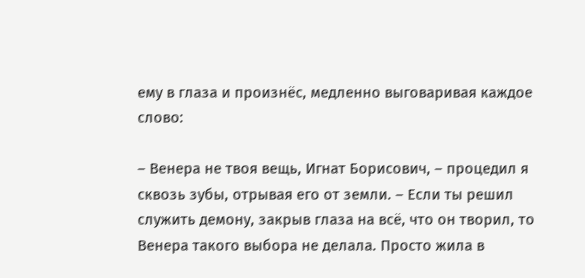ему в глаза и произнёс, медленно выговаривая каждое слово:

– Венера не твоя вещь, Игнат Борисович, – процедил я сквозь зубы, отрывая его от земли. – Если ты решил служить демону, закрыв глаза на всё, что он творил, то Венера такого выбора не делала. Просто жила в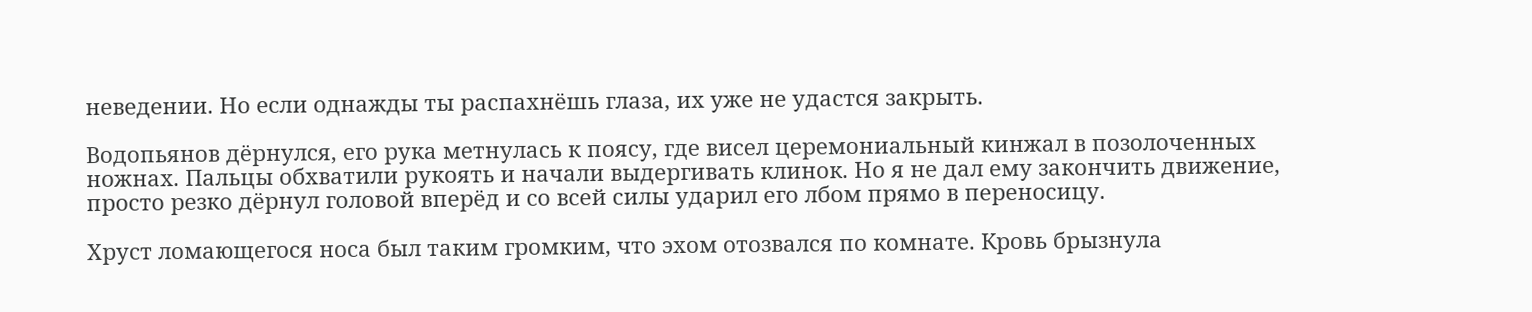неведении. Но если однажды ты распахнёшь глаза, их уже не удастся закрыть.

Водопьянов дёрнулся, его рука метнулась к поясу, где висел церемониальный кинжал в позолоченных ножнах. Пальцы обхватили рукоять и начали выдергивать клинок. Но я не дал ему закончить движение, просто резко дёрнул головой вперёд и со всей силы ударил его лбом прямо в переносицу.

Хруст ломающегося носа был таким громким, что эхом отозвался по комнате. Кровь брызнула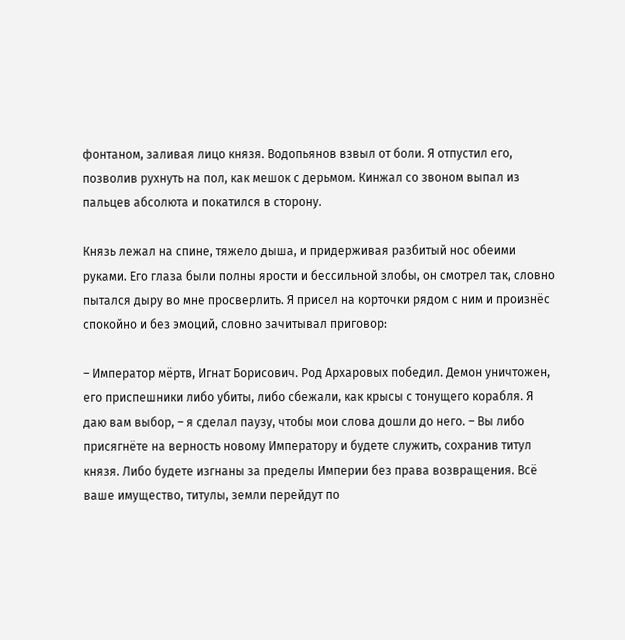фонтаном, заливая лицо князя. Водопьянов взвыл от боли. Я отпустил его, позволив рухнуть на пол, как мешок с дерьмом. Кинжал со звоном выпал из пальцев абсолюта и покатился в сторону.

Князь лежал на спине, тяжело дыша, и придерживая разбитый нос обеими руками. Его глаза были полны ярости и бессильной злобы, он смотрел так, словно пытался дыру во мне просверлить. Я присел на корточки рядом с ним и произнёс спокойно и без эмоций, словно зачитывал приговор:

– Император мёртв, Игнат Борисович. Род Архаровых победил. Демон уничтожен, его приспешники либо убиты, либо сбежали, как крысы с тонущего корабля. Я даю вам выбор, – я сделал паузу, чтобы мои слова дошли до него. – Вы либо присягнёте на верность новому Императору и будете служить, сохранив титул князя. Либо будете изгнаны за пределы Империи без права возвращения. Всё ваше имущество, титулы, земли перейдут по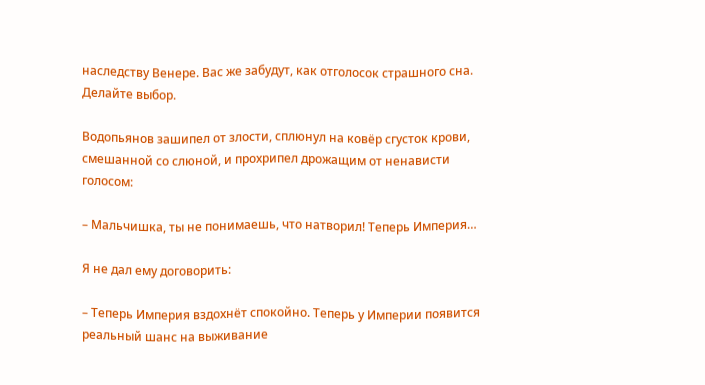наследству Венере. Вас же забудут, как отголосок страшного сна. Делайте выбор.

Водопьянов зашипел от злости, сплюнул на ковёр сгусток крови, смешанной со слюной, и прохрипел дрожащим от ненависти голосом:

– Мальчишка, ты не понимаешь, что натворил! Теперь Империя…

Я не дал ему договорить:

– Теперь Империя вздохнёт спокойно. Теперь у Империи появится реальный шанс на выживание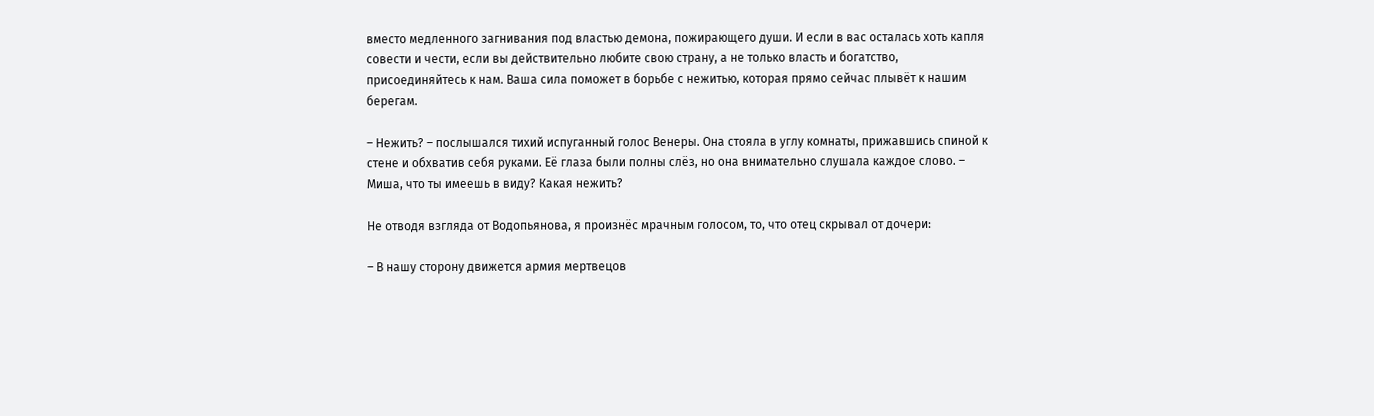вместо медленного загнивания под властью демона, пожирающего души. И если в вас осталась хоть капля совести и чести, если вы действительно любите свою страну, а не только власть и богатство, присоединяйтесь к нам. Ваша сила поможет в борьбе с нежитью, которая прямо сейчас плывёт к нашим берегам.

– Нежить? – послышался тихий испуганный голос Венеры. Она стояла в углу комнаты, прижавшись спиной к стене и обхватив себя руками. Её глаза были полны слёз, но она внимательно слушала каждое слово. – Миша, что ты имеешь в виду? Какая нежить?

Не отводя взгляда от Водопьянова, я произнёс мрачным голосом, то, что отец скрывал от дочери:

– В нашу сторону движется армия мертвецов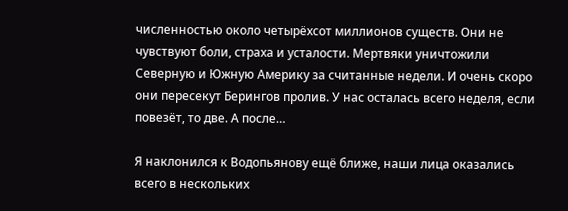численностью около четырёхсот миллионов существ. Они не чувствуют боли, страха и усталости. Мертвяки уничтожили Северную и Южную Америку за считанные недели. И очень скоро они пересекут Берингов пролив. У нас осталась всего неделя, если повезёт, то две. А после…

Я наклонился к Водопьянову ещё ближе, наши лица оказались всего в нескольких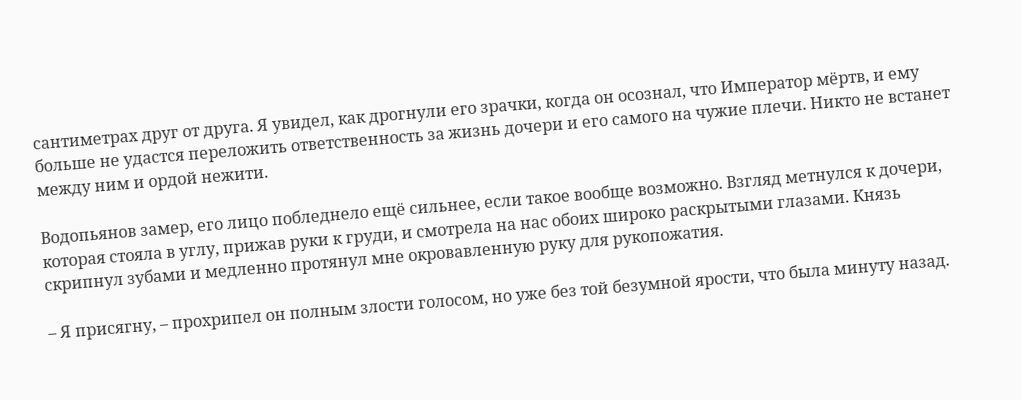сантиметрах друг от друга. Я увидел, как дрогнули его зрачки, когда он осознал, что Император мёртв, и ему больше не удастся переложить ответственность за жизнь дочери и его самого на чужие плечи. Никто не встанет между ним и ордой нежити.

Водопьянов замер, его лицо побледнело ещё сильнее, если такое вообще возможно. Взгляд метнулся к дочери, которая стояла в углу, прижав руки к груди, и смотрела на нас обоих широко раскрытыми глазами. Князь скрипнул зубами и медленно протянул мне окровавленную руку для рукопожатия.

– Я присягну, – прохрипел он полным злости голосом, но уже без той безумной ярости, что была минуту назад.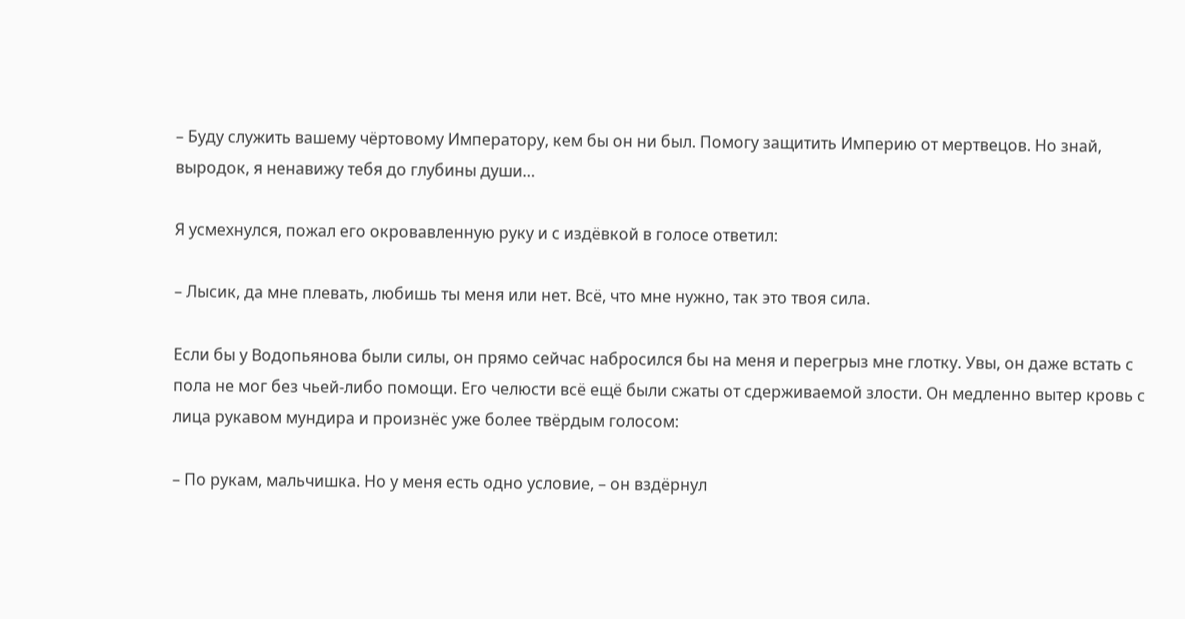– Буду служить вашему чёртовому Императору, кем бы он ни был. Помогу защитить Империю от мертвецов. Но знай, выродок, я ненавижу тебя до глубины души…

Я усмехнулся, пожал его окровавленную руку и с издёвкой в голосе ответил:

– Лысик, да мне плевать, любишь ты меня или нет. Всё, что мне нужно, так это твоя сила.

Если бы у Водопьянова были силы, он прямо сейчас набросился бы на меня и перегрыз мне глотку. Увы, он даже встать с пола не мог без чьей-либо помощи. Его челюсти всё ещё были сжаты от сдерживаемой злости. Он медленно вытер кровь с лица рукавом мундира и произнёс уже более твёрдым голосом:

– По рукам, мальчишка. Но у меня есть одно условие, – он вздёрнул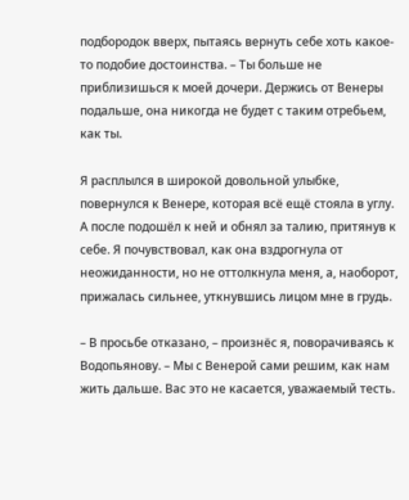подбородок вверх, пытаясь вернуть себе хоть какое-то подобие достоинства. – Ты больше не приблизишься к моей дочери. Держись от Венеры подальше, она никогда не будет с таким отребьем, как ты.

Я расплылся в широкой довольной улыбке, повернулся к Венере, которая всё ещё стояла в углу. А после подошёл к ней и обнял за талию, притянув к себе. Я почувствовал, как она вздрогнула от неожиданности, но не оттолкнула меня, а, наоборот, прижалась сильнее, уткнувшись лицом мне в грудь.

– В просьбе отказано, – произнёс я, поворачиваясь к Водопьянову. – Мы с Венерой сами решим, как нам жить дальше. Вас это не касается, уважаемый тесть.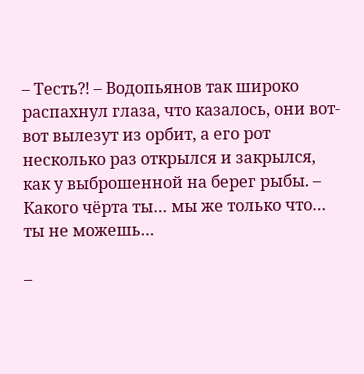– Тесть⁈ – Водопьянов так широко распахнул глаза, что казалось, они вот-вот вылезут из орбит, а его рот несколько раз открылся и закрылся, как у выброшенной на берег рыбы. – Какого чёрта ты… мы же только что… ты не можешь…

–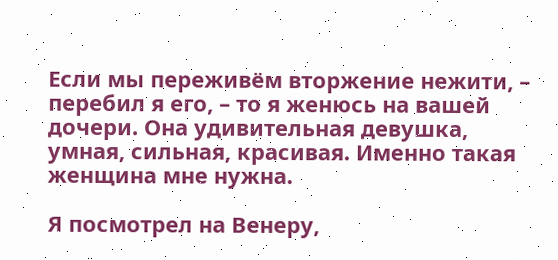Если мы переживём вторжение нежити, – перебил я его, – то я женюсь на вашей дочери. Она удивительная девушка, умная, сильная, красивая. Именно такая женщина мне нужна.

Я посмотрел на Венеру,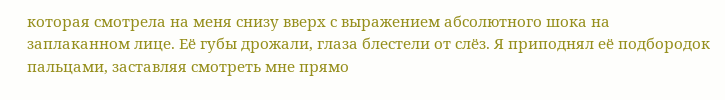которая смотрела на меня снизу вверх с выражением абсолютного шока на заплаканном лице. Её губы дрожали, глаза блестели от слёз. Я приподнял её подбородок пальцами, заставляя смотреть мне прямо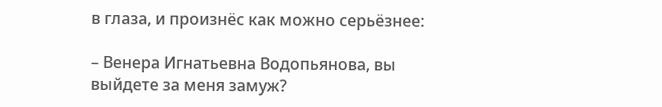в глаза, и произнёс как можно серьёзнее:

– Венера Игнатьевна Водопьянова, вы выйдете за меня замуж?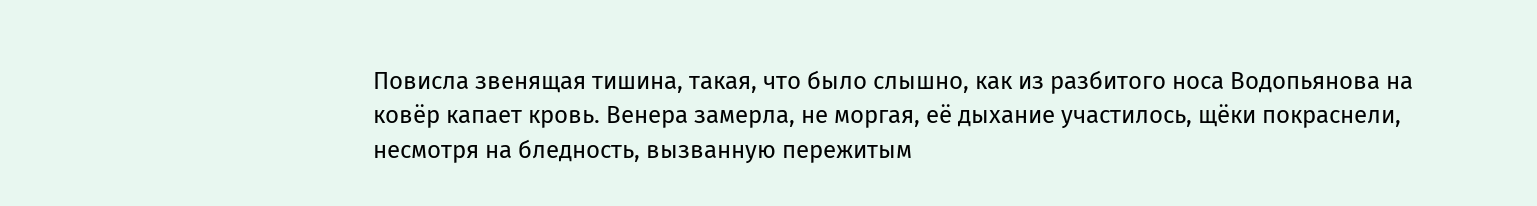Повисла звенящая тишина, такая, что было слышно, как из разбитого носа Водопьянова на ковёр капает кровь. Венера замерла, не моргая, её дыхание участилось, щёки покраснели, несмотря на бледность, вызванную пережитым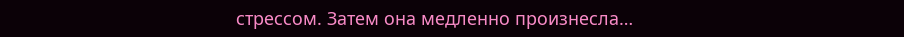стрессом. Затем она медленно произнесла…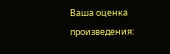Ваша оценка произведения: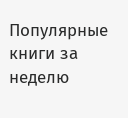Популярные книги за неделю